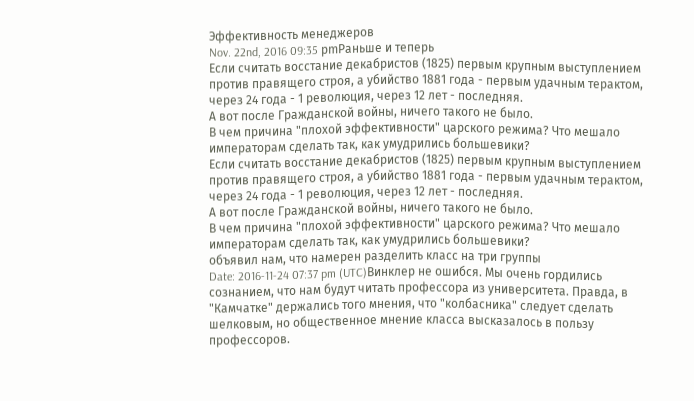Эффективность менеджеров
Nov. 22nd, 2016 09:35 pmРаньше и теперь
Если считать восстание декабристов (1825) первым крупным выступлением против правящего строя, а убийство 1881 года - первым удачным терактом, через 24 года - 1 революция, через 12 лет - последняя.
А вот после Гражданской войны, ничего такого не было.
В чем причина "плохой эффективности" царского режима? Что мешало императорам сделать так, как умудрились большевики?
Если считать восстание декабристов (1825) первым крупным выступлением против правящего строя, а убийство 1881 года - первым удачным терактом, через 24 года - 1 революция, через 12 лет - последняя.
А вот после Гражданской войны, ничего такого не было.
В чем причина "плохой эффективности" царского режима? Что мешало императорам сделать так, как умудрились большевики?
объявил нам, что намерен разделить класс на три группы
Date: 2016-11-24 07:37 pm (UTC)Винклер не ошибся. Мы очень гордились сознанием, что нам будут читать профессора из университета. Правда, в "Камчатке" держались того мнения, что "колбасника" следует сделать шелковым, но общественное мнение класса высказалось в пользу профессоров.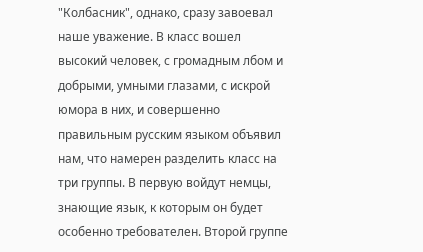"Колбасник", однако, сразу завоевал наше уважение. В класс вошел высокий человек, с громадным лбом и добрыми, умными глазами, с искрой юмора в них, и совершенно правильным русским языком объявил нам, что намерен разделить класс на три группы. В первую войдут немцы, знающие язык, к которым он будет особенно требователен. Второй группе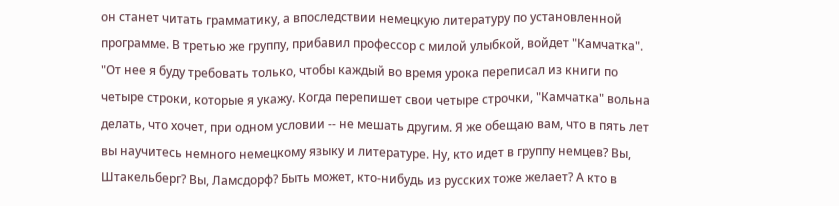он станет читать грамматику, а впоследствии немецкую литературу по установленной программе. В третью же группу, прибавил профессор с милой улыбкой, войдет "Камчатка". "От нее я буду требовать только, чтобы каждый во время урока переписал из книги по четыре строки, которые я укажу. Когда перепишет свои четыре строчки, "Камчатка" вольна делать, что хочет, при одном условии -- не мешать другим. Я же обещаю вам, что в пять лет вы научитесь немного немецкому языку и литературе. Ну, кто идет в группу немцев? Вы, Штакельберг? Вы, Ламсдорф? Быть может, кто-нибудь из русских тоже желает? А кто в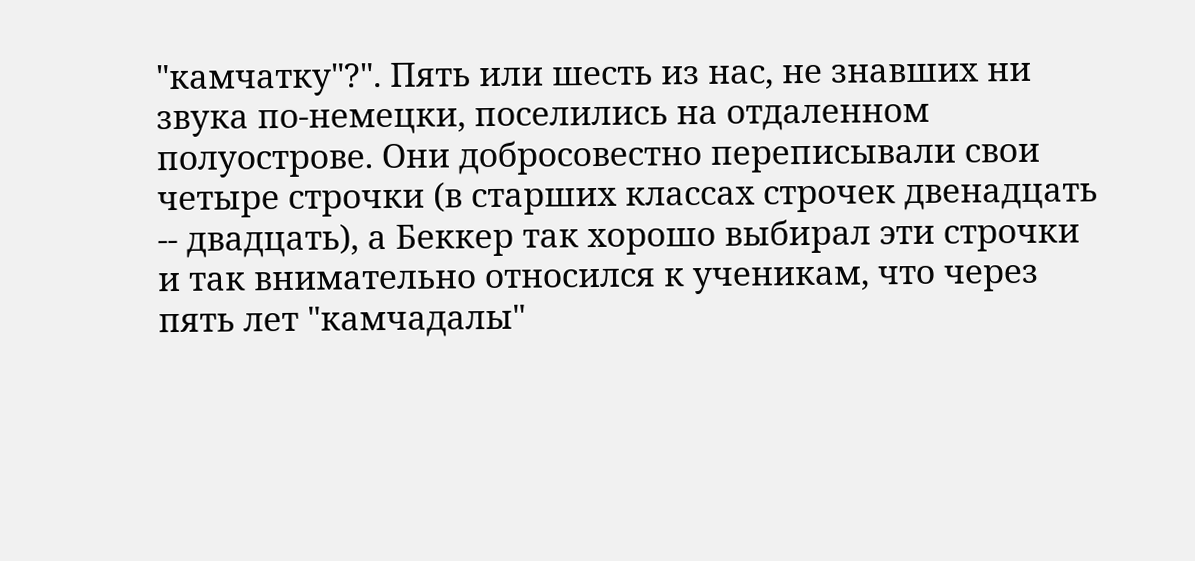"камчатку"?". Пять или шесть из нас, не знавших ни звука по-немецки, поселились на отдаленном полуострове. Они добросовестно переписывали свои четыре строчки (в старших классах строчек двенадцать -- двадцать), а Беккер так хорошо выбирал эти строчки и так внимательно относился к ученикам, что через пять лет "камчадалы"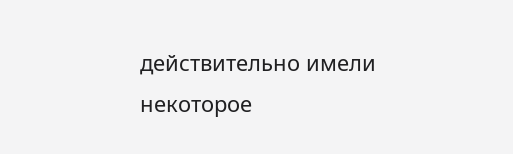действительно имели некоторое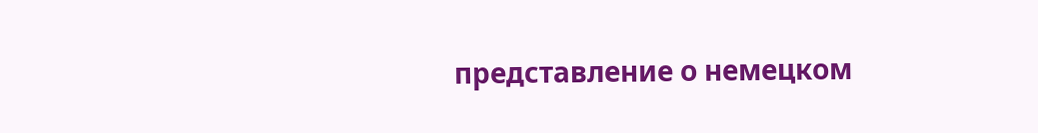представление о немецком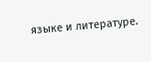языке и литературе.